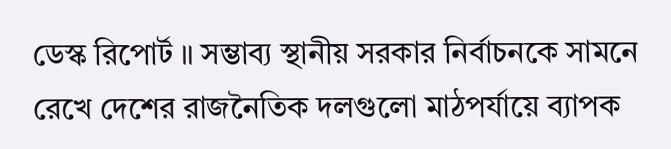ডেস্ক রিপোর্ট ॥ সম্ভাব্য স্থানীয় সরকার নির্বাচনকে সামনে রেখে দেশের রাজনৈতিক দলগুলো মাঠপর্যায়ে ব্যাপক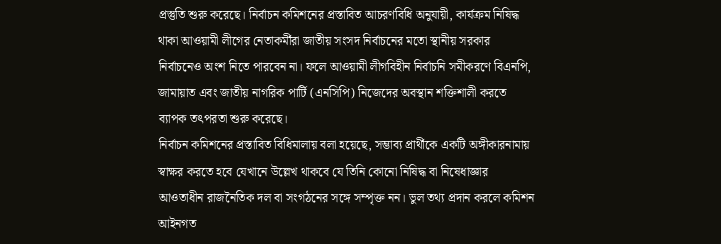প্রস্তুতি শুরু করেছে। নির্বাচন কমিশনের প্রস্তাবিত আচরণবিধি অনুযায়ী, কার্যক্রম নিষিদ্ধ থাকা আওয়ামী লীগের নেতাকর্মীরা জাতীয় সংসদ নির্বাচনের মতো স্থানীয় সরকার নির্বাচনেও অংশ নিতে পারবেন না। ফলে আওয়ামী লীগবিহীন নির্বাচনি সমীকরণে বিএনপি, জামায়াত এবং জাতীয় নাগরিক পার্টি (এনসিপি) নিজেদের অবস্থান শক্তিশালী করতে ব্যাপক তৎপরতা শুরু করেছে।
নির্বাচন কমিশনের প্রস্তাবিত বিধিমালায় বলা হয়েছে, সম্ভাব্য প্রার্থীকে একটি অঙ্গীকারনামায় স্বাক্ষর করতে হবে যেখানে উল্লেখ থাকবে যে তিনি কোনো নিষিদ্ধ বা নিষেধাজ্ঞার আওতাধীন রাজনৈতিক দল বা সংগঠনের সঙ্গে সম্পৃক্ত নন। ভুল তথ্য প্রদান করলে কমিশন আইনগত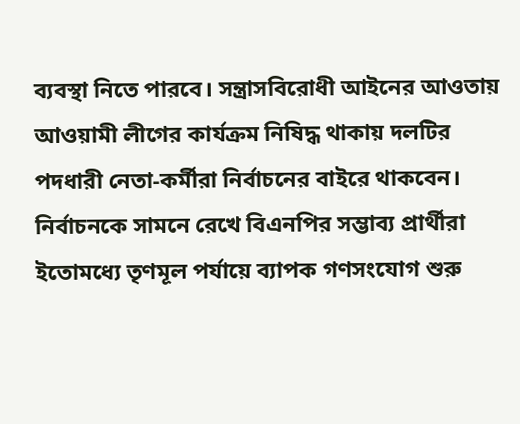ব্যবস্থা নিতে পারবে। সন্ত্রাসবিরোধী আইনের আওতায় আওয়ামী লীগের কার্যক্রম নিষিদ্ধ থাকায় দলটির পদধারী নেতা-কর্মীরা নির্বাচনের বাইরে থাকবেন।
নির্বাচনকে সামনে রেখে বিএনপির সম্ভাব্য প্রার্থীরা ইতোমধ্যে তৃণমূল পর্যায়ে ব্যাপক গণসংযোগ শুরু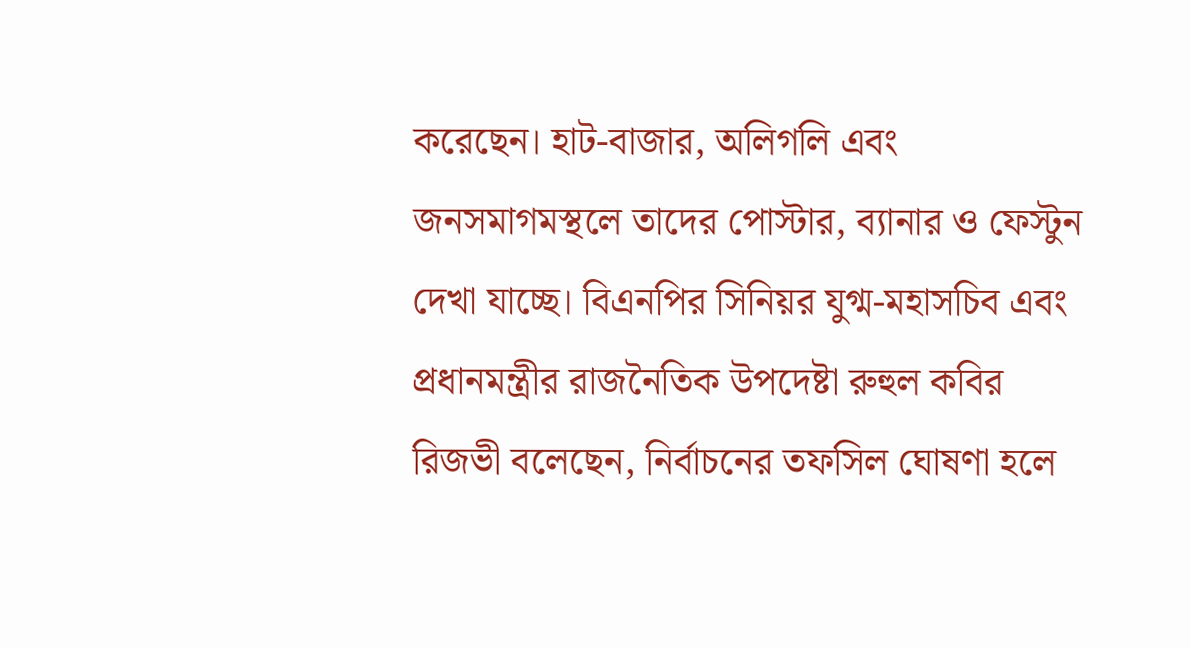করেছেন। হাট-বাজার, অলিগলি এবং জনসমাগমস্থলে তাদের পোস্টার, ব্যানার ও ফেস্টুন দেখা যাচ্ছে। বিএনপির সিনিয়র যুগ্ম-মহাসচিব এবং প্রধানমন্ত্রীর রাজনৈতিক উপদেষ্টা রুহুল কবির রিজভী বলেছেন, নির্বাচনের তফসিল ঘোষণা হলে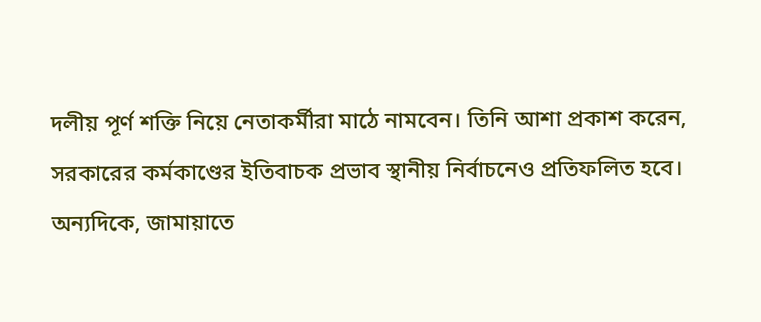দলীয় পূর্ণ শক্তি নিয়ে নেতাকর্মীরা মাঠে নামবেন। তিনি আশা প্রকাশ করেন, সরকারের কর্মকাণ্ডের ইতিবাচক প্রভাব স্থানীয় নির্বাচনেও প্রতিফলিত হবে।
অন্যদিকে, জামায়াতে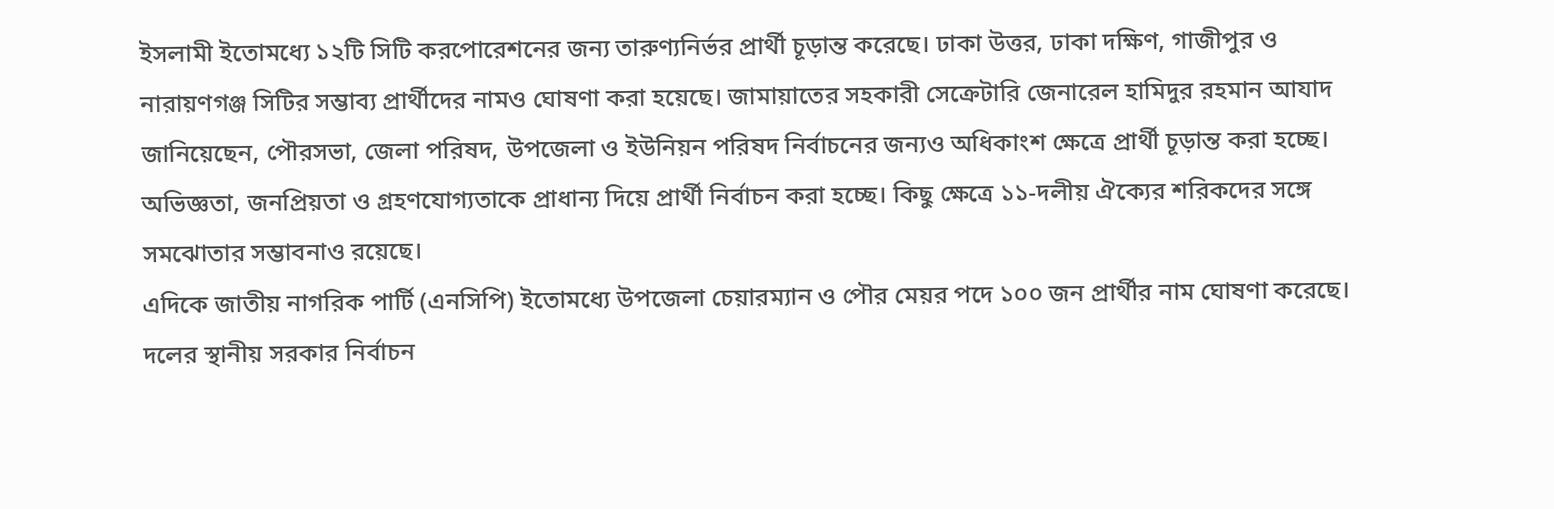ইসলামী ইতোমধ্যে ১২টি সিটি করপোরেশনের জন্য তারুণ্যনির্ভর প্রার্থী চূড়ান্ত করেছে। ঢাকা উত্তর, ঢাকা দক্ষিণ, গাজীপুর ও নারায়ণগঞ্জ সিটির সম্ভাব্য প্রার্থীদের নামও ঘোষণা করা হয়েছে। জামায়াতের সহকারী সেক্রেটারি জেনারেল হামিদুর রহমান আযাদ জানিয়েছেন, পৌরসভা, জেলা পরিষদ, উপজেলা ও ইউনিয়ন পরিষদ নির্বাচনের জন্যও অধিকাংশ ক্ষেত্রে প্রার্থী চূড়ান্ত করা হচ্ছে। অভিজ্ঞতা, জনপ্রিয়তা ও গ্রহণযোগ্যতাকে প্রাধান্য দিয়ে প্রার্থী নির্বাচন করা হচ্ছে। কিছু ক্ষেত্রে ১১-দলীয় ঐক্যের শরিকদের সঙ্গে সমঝোতার সম্ভাবনাও রয়েছে।
এদিকে জাতীয় নাগরিক পার্টি (এনসিপি) ইতোমধ্যে উপজেলা চেয়ারম্যান ও পৌর মেয়র পদে ১০০ জন প্রার্থীর নাম ঘোষণা করেছে। দলের স্থানীয় সরকার নির্বাচন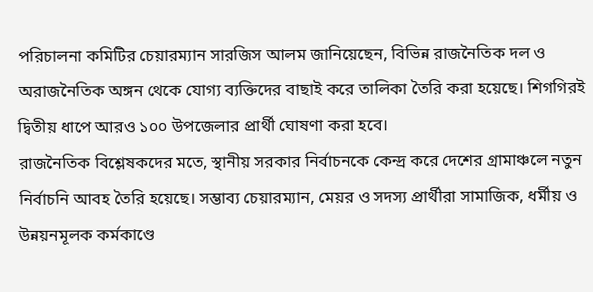পরিচালনা কমিটির চেয়ারম্যান সারজিস আলম জানিয়েছেন, বিভিন্ন রাজনৈতিক দল ও অরাজনৈতিক অঙ্গন থেকে যোগ্য ব্যক্তিদের বাছাই করে তালিকা তৈরি করা হয়েছে। শিগগিরই দ্বিতীয় ধাপে আরও ১০০ উপজেলার প্রার্থী ঘোষণা করা হবে।
রাজনৈতিক বিশ্লেষকদের মতে, স্থানীয় সরকার নির্বাচনকে কেন্দ্র করে দেশের গ্রামাঞ্চলে নতুন নির্বাচনি আবহ তৈরি হয়েছে। সম্ভাব্য চেয়ারম্যান, মেয়র ও সদস্য প্রার্থীরা সামাজিক, ধর্মীয় ও উন্নয়নমূলক কর্মকাণ্ডে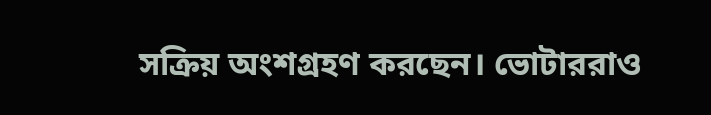সক্রিয় অংশগ্রহণ করছেন। ভোটাররাও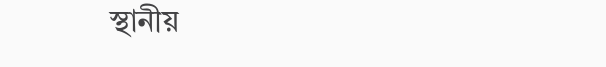স্থানীয়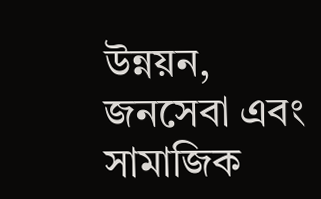উন্নয়ন, জনসেবা এবং সামাজিক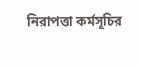নিরাপত্তা কর্মসূচির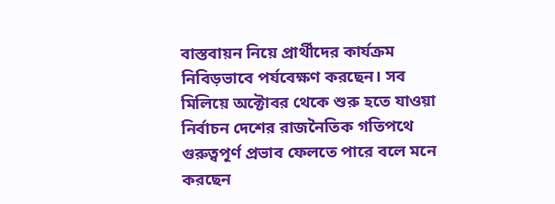বাস্তবায়ন নিয়ে প্রার্থীদের কার্যক্রম নিবিড়ভাবে পর্যবেক্ষণ করছেন। সব মিলিয়ে অক্টোবর থেকে শুরু হতে যাওয়া নির্বাচন দেশের রাজনৈতিক গতিপথে গুরুত্বপূর্ণ প্রভাব ফেলতে পারে বলে মনে করছেন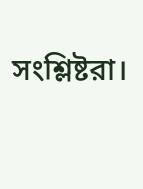সংশ্লিষ্টরা।